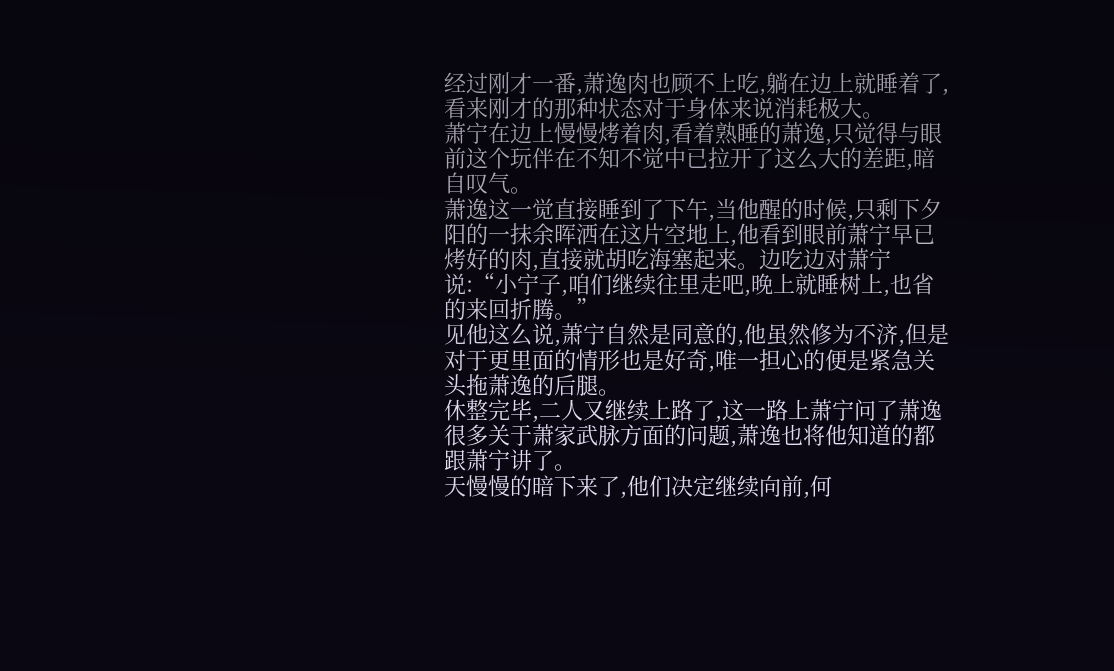经过刚才一番,萧逸肉也顾不上吃,躺在边上就睡着了,看来刚才的那种状态对于身体来说消耗极大。
萧宁在边上慢慢烤着肉,看着熟睡的萧逸,只觉得与眼前这个玩伴在不知不觉中已拉开了这么大的差距,暗自叹气。
萧逸这一觉直接睡到了下午,当他醒的时候,只剩下夕阳的一抹余晖洒在这片空地上,他看到眼前萧宁早已烤好的肉,直接就胡吃海塞起来。边吃边对萧宁说:“小宁子,咱们继续往里走吧,晚上就睡树上,也省的来回折腾。”
见他这么说,萧宁自然是同意的,他虽然修为不济,但是对于更里面的情形也是好奇,唯一担心的便是紧急关头拖萧逸的后腿。
休整完毕,二人又继续上路了,这一路上萧宁问了萧逸很多关于萧家武脉方面的问题,萧逸也将他知道的都跟萧宁讲了。
天慢慢的暗下来了,他们决定继续向前,何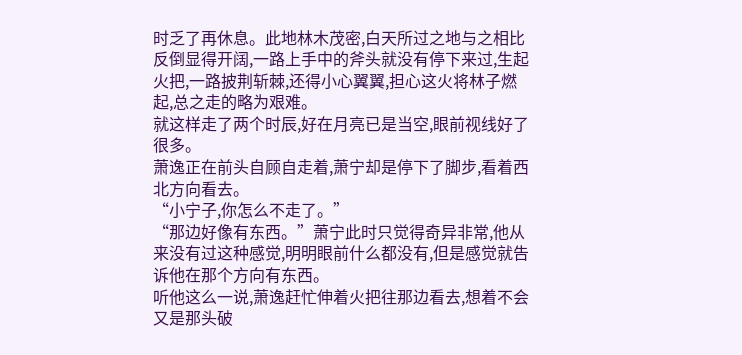时乏了再休息。此地林木茂密,白天所过之地与之相比反倒显得开阔,一路上手中的斧头就没有停下来过,生起火把,一路披荆斩棘,还得小心翼翼,担心这火将林子燃起,总之走的略为艰难。
就这样走了两个时辰,好在月亮已是当空,眼前视线好了很多。
萧逸正在前头自顾自走着,萧宁却是停下了脚步,看着西北方向看去。
“小宁子,你怎么不走了。”
“那边好像有东西。”萧宁此时只觉得奇异非常,他从来没有过这种感觉,明明眼前什么都没有,但是感觉就告诉他在那个方向有东西。
听他这么一说,萧逸赶忙伸着火把往那边看去,想着不会又是那头破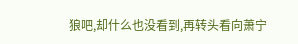狼吧,却什么也没看到,再转头看向萧宁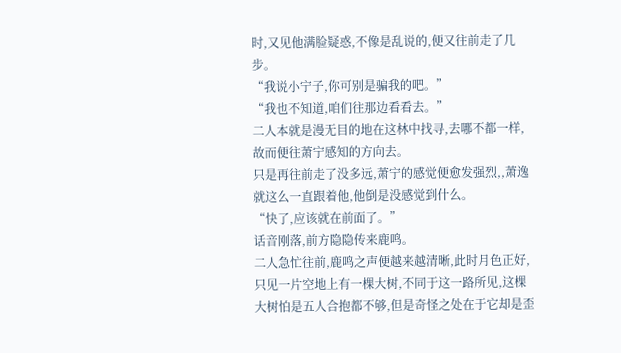时,又见他满脸疑惑,不像是乱说的,便又往前走了几步。
“我说小宁子,你可别是骗我的吧。”
“我也不知道,咱们往那边看看去。”
二人本就是漫无目的地在这林中找寻,去哪不都一样,故而便往萧宁感知的方向去。
只是再往前走了没多远,萧宁的感觉便愈发强烈,,萧逸就这么一直跟着他,他倒是没感觉到什么。
“快了,应该就在前面了。”
话音刚落,前方隐隐传来鹿鸣。
二人急忙往前,鹿鸣之声便越来越清晰,此时月色正好,只见一片空地上有一棵大树,不同于这一路所见,这棵大树怕是五人合抱都不够,但是奇怪之处在于它却是歪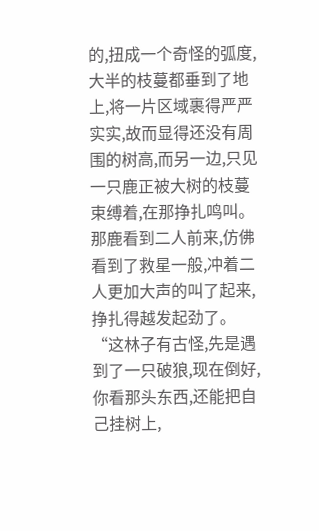的,扭成一个奇怪的弧度,大半的枝蔓都垂到了地上,将一片区域裹得严严实实,故而显得还没有周围的树高,而另一边,只见一只鹿正被大树的枝蔓束缚着,在那挣扎鸣叫。
那鹿看到二人前来,仿佛看到了救星一般,冲着二人更加大声的叫了起来,挣扎得越发起劲了。
“这林子有古怪,先是遇到了一只破狼,现在倒好,你看那头东西,还能把自己挂树上,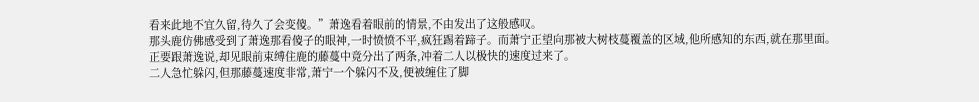看来此地不宜久留,待久了会变傻。”萧逸看着眼前的情景,不由发出了这般感叹。
那头鹿仿佛感受到了萧逸那看傻子的眼神,一时愤愤不平,疯狂踢着蹄子。而萧宁正望向那被大树枝蔓覆盖的区域,他所感知的东西,就在那里面。
正要跟萧逸说,却见眼前束缚住鹿的藤蔓中竟分出了两条,冲着二人以极快的速度过来了。
二人急忙躲闪,但那藤蔓速度非常,萧宁一个躲闪不及,便被缠住了脚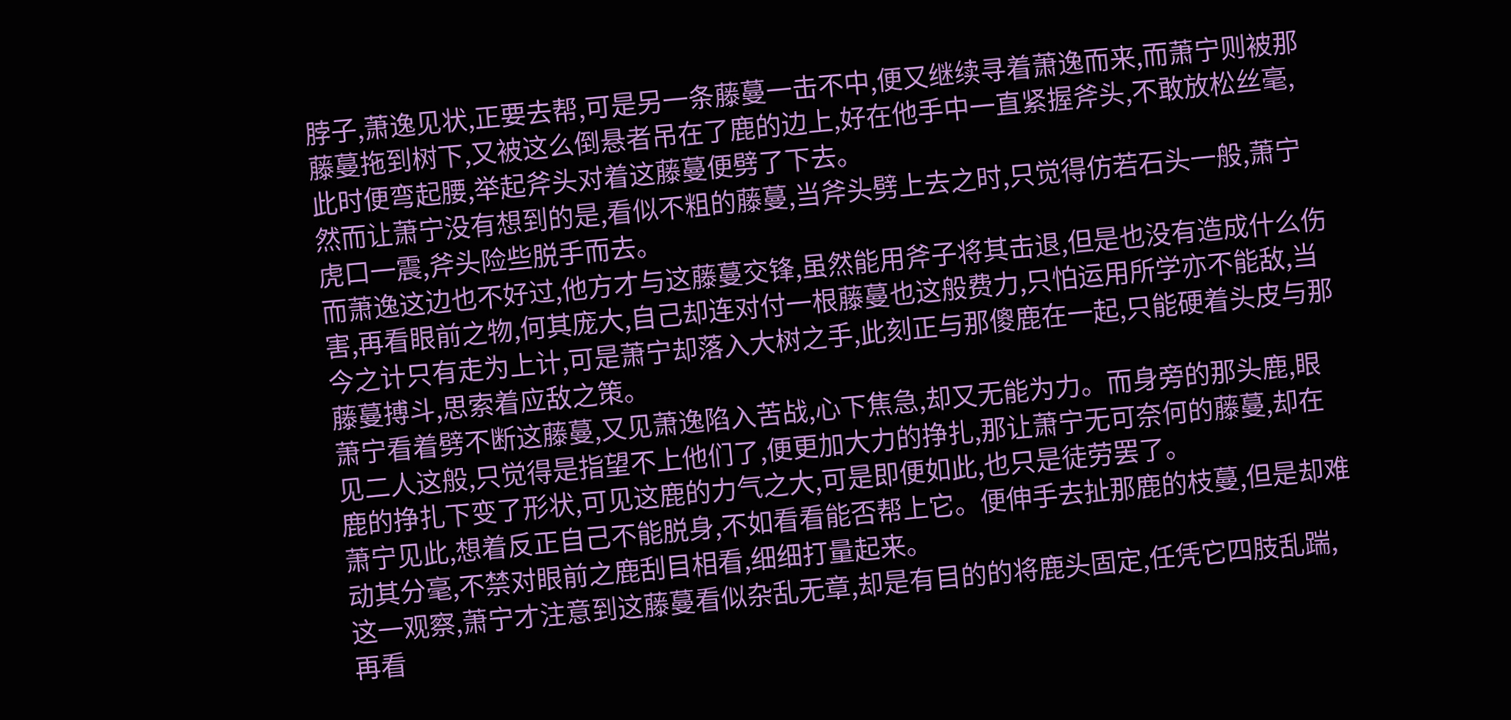脖子,萧逸见状,正要去帮,可是另一条藤蔓一击不中,便又继续寻着萧逸而来,而萧宁则被那藤蔓拖到树下,又被这么倒悬者吊在了鹿的边上,好在他手中一直紧握斧头,不敢放松丝毫,此时便弯起腰,举起斧头对着这藤蔓便劈了下去。
然而让萧宁没有想到的是,看似不粗的藤蔓,当斧头劈上去之时,只觉得仿若石头一般,萧宁虎口一震,斧头险些脱手而去。
而萧逸这边也不好过,他方才与这藤蔓交锋,虽然能用斧子将其击退,但是也没有造成什么伤害,再看眼前之物,何其庞大,自己却连对付一根藤蔓也这般费力,只怕运用所学亦不能敌,当今之计只有走为上计,可是萧宁却落入大树之手,此刻正与那傻鹿在一起,只能硬着头皮与那藤蔓搏斗,思索着应敌之策。
萧宁看着劈不断这藤蔓,又见萧逸陷入苦战,心下焦急,却又无能为力。而身旁的那头鹿,眼见二人这般,只觉得是指望不上他们了,便更加大力的挣扎,那让萧宁无可奈何的藤蔓,却在鹿的挣扎下变了形状,可见这鹿的力气之大,可是即便如此,也只是徒劳罢了。
萧宁见此,想着反正自己不能脱身,不如看看能否帮上它。便伸手去扯那鹿的枝蔓,但是却难动其分毫,不禁对眼前之鹿刮目相看,细细打量起来。
这一观察,萧宁才注意到这藤蔓看似杂乱无章,却是有目的的将鹿头固定,任凭它四肢乱踹,再看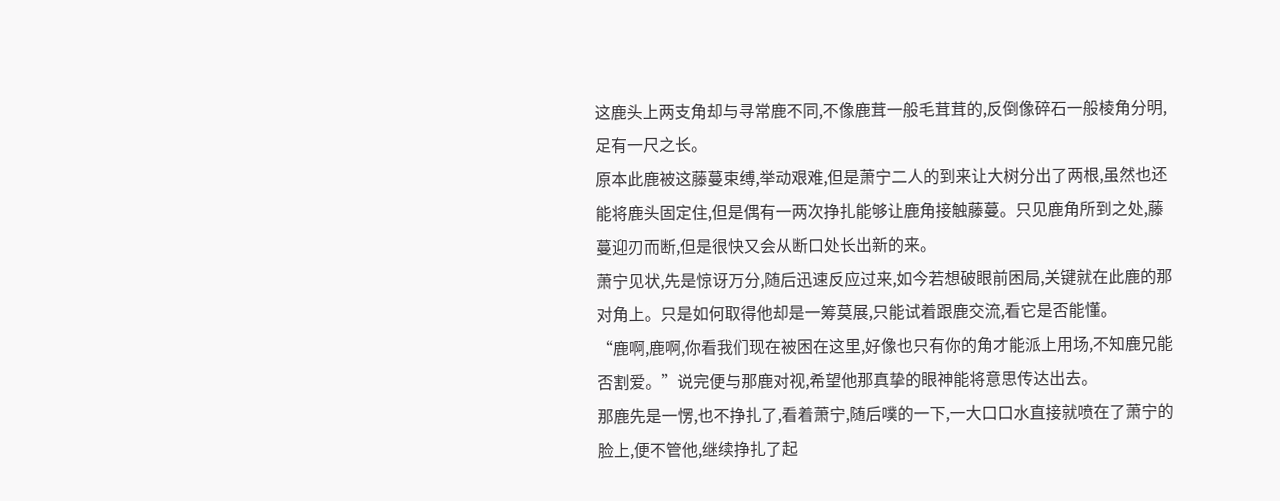这鹿头上两支角却与寻常鹿不同,不像鹿茸一般毛茸茸的,反倒像碎石一般棱角分明,足有一尺之长。
原本此鹿被这藤蔓束缚,举动艰难,但是萧宁二人的到来让大树分出了两根,虽然也还能将鹿头固定住,但是偶有一两次挣扎能够让鹿角接触藤蔓。只见鹿角所到之处,藤蔓迎刃而断,但是很快又会从断口处长出新的来。
萧宁见状,先是惊讶万分,随后迅速反应过来,如今若想破眼前困局,关键就在此鹿的那对角上。只是如何取得他却是一筹莫展,只能试着跟鹿交流,看它是否能懂。
“鹿啊,鹿啊,你看我们现在被困在这里,好像也只有你的角才能派上用场,不知鹿兄能否割爱。”说完便与那鹿对视,希望他那真挚的眼神能将意思传达出去。
那鹿先是一愣,也不挣扎了,看着萧宁,随后噗的一下,一大口口水直接就喷在了萧宁的脸上,便不管他,继续挣扎了起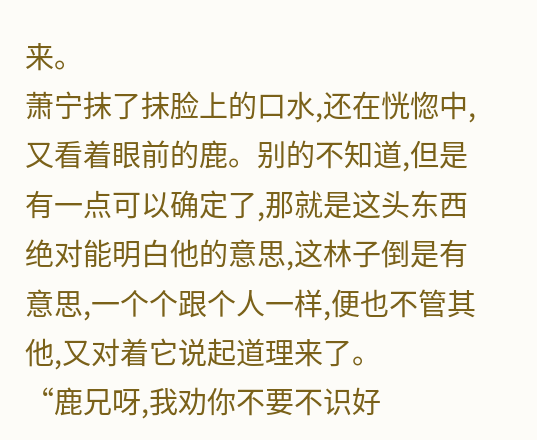来。
萧宁抹了抹脸上的口水,还在恍惚中,又看着眼前的鹿。别的不知道,但是有一点可以确定了,那就是这头东西绝对能明白他的意思,这林子倒是有意思,一个个跟个人一样,便也不管其他,又对着它说起道理来了。
“鹿兄呀,我劝你不要不识好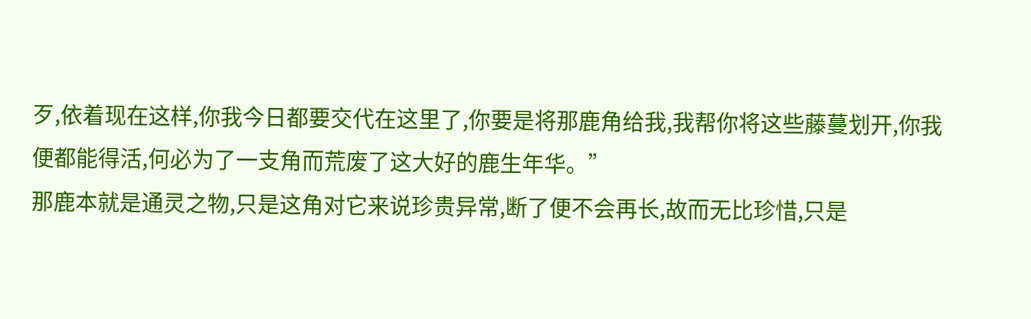歹,依着现在这样,你我今日都要交代在这里了,你要是将那鹿角给我,我帮你将这些藤蔓划开,你我便都能得活,何必为了一支角而荒废了这大好的鹿生年华。”
那鹿本就是通灵之物,只是这角对它来说珍贵异常,断了便不会再长,故而无比珍惜,只是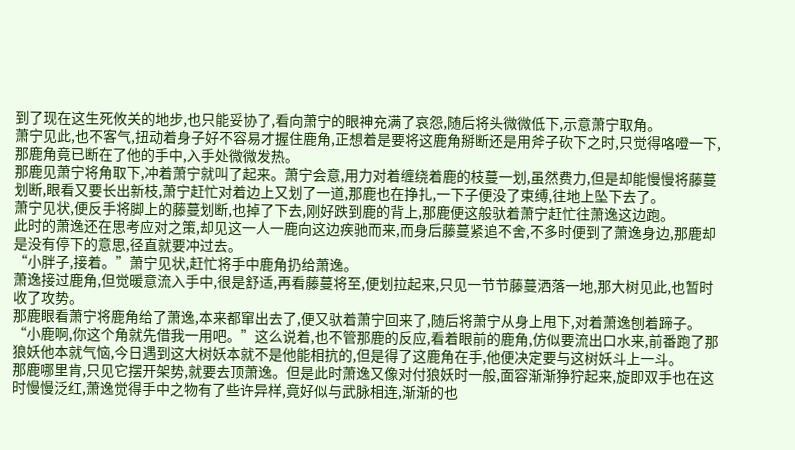到了现在这生死攸关的地步,也只能妥协了,看向萧宁的眼神充满了哀怨,随后将头微微低下,示意萧宁取角。
萧宁见此,也不客气,扭动着身子好不容易才握住鹿角,正想着是要将这鹿角掰断还是用斧子砍下之时,只觉得咯噔一下,那鹿角竟已断在了他的手中,入手处微微发热。
那鹿见萧宁将角取下,冲着萧宁就叫了起来。萧宁会意,用力对着缠绕着鹿的枝蔓一划,虽然费力,但是却能慢慢将藤蔓划断,眼看又要长出新枝,萧宁赶忙对着边上又划了一道,那鹿也在挣扎,一下子便没了束缚,往地上坠下去了。
萧宁见状,便反手将脚上的藤蔓划断,也掉了下去,刚好跌到鹿的背上,那鹿便这般驮着萧宁赶忙往萧逸这边跑。
此时的萧逸还在思考应对之策,却见这一人一鹿向这边疾驰而来,而身后藤蔓紧追不舍,不多时便到了萧逸身边,那鹿却是没有停下的意思,径直就要冲过去。
“小胖子,接着。”萧宁见状,赶忙将手中鹿角扔给萧逸。
萧逸接过鹿角,但觉暖意流入手中,很是舒适,再看藤蔓将至,便划拉起来,只见一节节藤蔓洒落一地,那大树见此,也暂时收了攻势。
那鹿眼看萧宁将鹿角给了萧逸,本来都窜出去了,便又驮着萧宁回来了,随后将萧宁从身上甩下,对着萧逸刨着蹄子。
“小鹿啊,你这个角就先借我一用吧。”这么说着,也不管那鹿的反应,看着眼前的鹿角,仿似要流出口水来,前番跑了那狼妖他本就气恼,今日遇到这大树妖本就不是他能相抗的,但是得了这鹿角在手,他便决定要与这树妖斗上一斗。
那鹿哪里肯,只见它摆开架势,就要去顶萧逸。但是此时萧逸又像对付狼妖时一般,面容渐渐狰狞起来,旋即双手也在这时慢慢泛红,萧逸觉得手中之物有了些许异样,竟好似与武脉相连,渐渐的也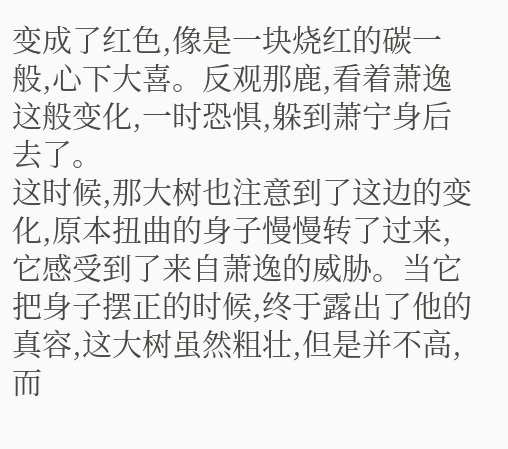变成了红色,像是一块烧红的碳一般,心下大喜。反观那鹿,看着萧逸这般变化,一时恐惧,躲到萧宁身后去了。
这时候,那大树也注意到了这边的变化,原本扭曲的身子慢慢转了过来,它感受到了来自萧逸的威胁。当它把身子摆正的时候,终于露出了他的真容,这大树虽然粗壮,但是并不高,而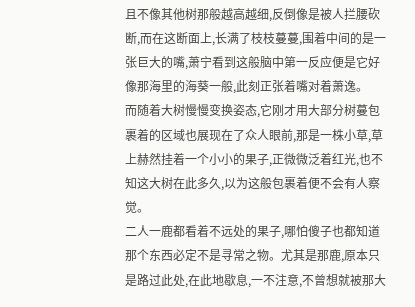且不像其他树那般越高越细,反倒像是被人拦腰砍断,而在这断面上,长满了枝枝蔓蔓,围着中间的是一张巨大的嘴,萧宁看到这般脑中第一反应便是它好像那海里的海葵一般,此刻正张着嘴对着萧逸。
而随着大树慢慢变换姿态,它刚才用大部分树蔓包裹着的区域也展现在了众人眼前,那是一株小草,草上赫然挂着一个小小的果子,正微微泛着红光,也不知这大树在此多久,以为这般包裹着便不会有人察觉。
二人一鹿都看着不远处的果子,哪怕傻子也都知道那个东西必定不是寻常之物。尤其是那鹿,原本只是路过此处,在此地歇息,一不注意,不曾想就被那大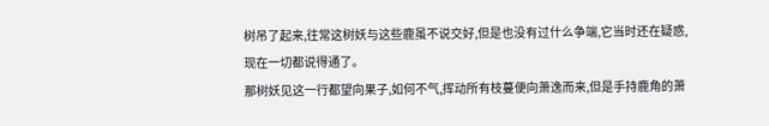树吊了起来,往常这树妖与这些鹿虽不说交好,但是也没有过什么争端,它当时还在疑惑,现在一切都说得通了。
那树妖见这一行都望向果子,如何不气,挥动所有枝蔓便向萧逸而来,但是手持鹿角的萧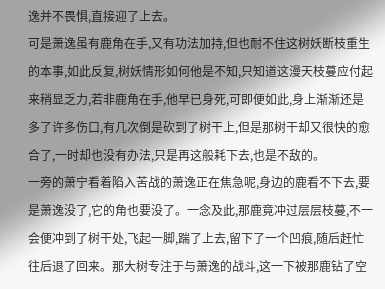逸并不畏惧,直接迎了上去。
可是萧逸虽有鹿角在手,又有功法加持,但也耐不住这树妖断枝重生的本事,如此反复,树妖情形如何他是不知,只知道这漫天枝蔓应付起来稍显乏力,若非鹿角在手,他早已身死,可即便如此,身上渐渐还是多了许多伤口,有几次倒是砍到了树干上,但是那树干却又很快的愈合了,一时却也没有办法,只是再这般耗下去,也是不敌的。
一旁的萧宁看着陷入苦战的萧逸正在焦急呢,身边的鹿看不下去,要是萧逸没了,它的角也要没了。一念及此,那鹿竟冲过层层枝蔓,不一会便冲到了树干处,飞起一脚,踹了上去,留下了一个凹痕,随后赶忙往后退了回来。那大树专注于与萧逸的战斗,这一下被那鹿钻了空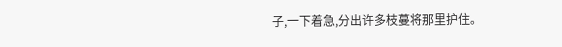子,一下着急,分出许多枝蔓将那里护住。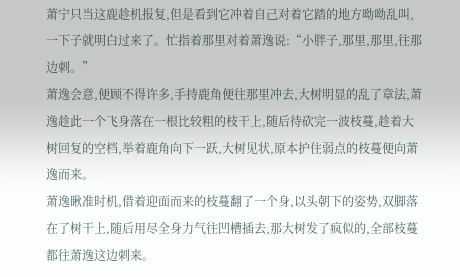萧宁只当这鹿趁机报复,但是看到它冲着自己对着它踏的地方呦呦乱叫,一下子就明白过来了。忙指着那里对着萧逸说:“小胖子,那里,那里,往那边刺。”
萧逸会意,便顾不得许多,手持鹿角便往那里冲去,大树明显的乱了章法,萧逸趁此一个飞身落在一根比较粗的枝干上,随后待砍完一波枝蔓,趁着大树回复的空档,举着鹿角向下一跃,大树见状,原本护住弱点的枝蔓便向萧逸而来。
萧逸瞅准时机,借着迎面而来的枝蔓翻了一个身,以头朝下的姿势,双脚落在了树干上,随后用尽全身力气往凹槽插去,那大树发了疯似的,全部枝蔓都往萧逸这边刺来。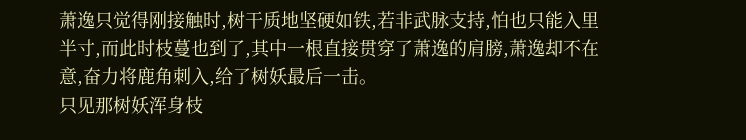萧逸只觉得刚接触时,树干质地坚硬如铁,若非武脉支持,怕也只能入里半寸,而此时枝蔓也到了,其中一根直接贯穿了萧逸的肩膀,萧逸却不在意,奋力将鹿角刺入,给了树妖最后一击。
只见那树妖浑身枝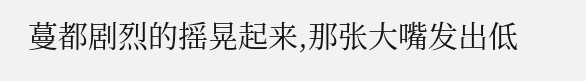蔓都剧烈的摇晃起来,那张大嘴发出低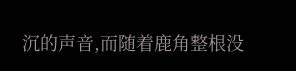沉的声音,而随着鹿角整根没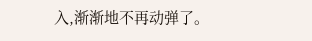入,渐渐地不再动弹了。